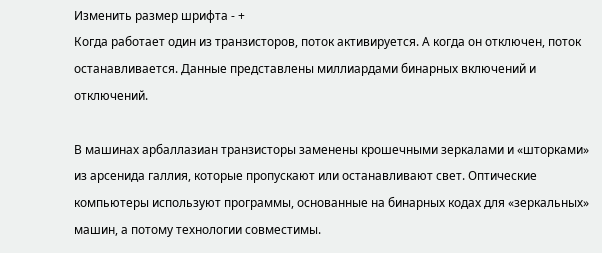Изменить размер шрифта - +
Когда работает один из транзисторов, поток активируется. А когда он отключен, поток останавливается. Данные представлены миллиардами бинарных включений и отключений.

В машинах арбаллазиан транзисторы заменены крошечными зеркалами и «шторками» из арсенида галлия, которые пропускают или останавливают свет. Оптические компьютеры используют программы, основанные на бинарных кодах для «зеркальных» машин, а потому технологии совместимы.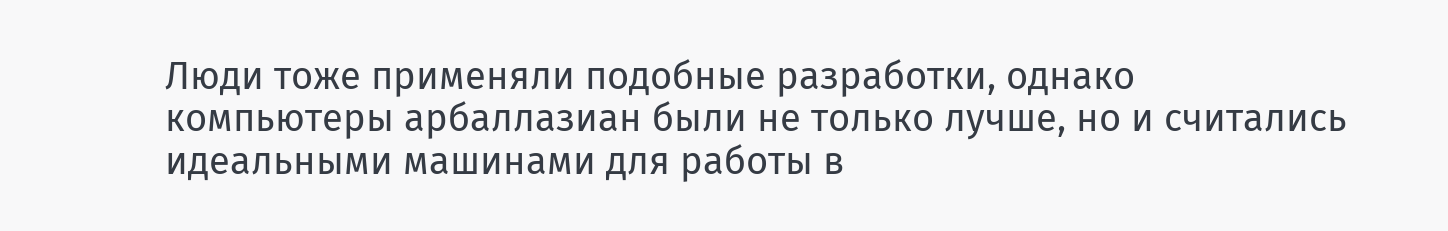Люди тоже применяли подобные разработки, однако компьютеры арбаллазиан были не только лучше, но и считались идеальными машинами для работы в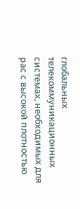глобальных телекоммуникационных системах, необходимых для рас с высокой плотностью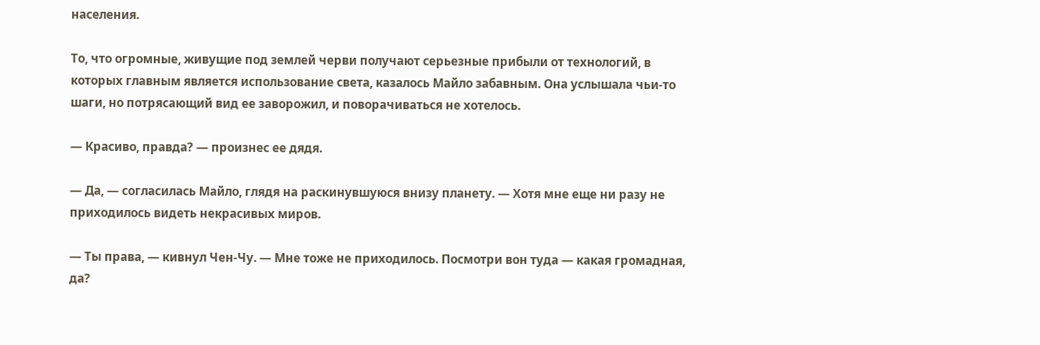населения.

То, что огромные, живущие под землей черви получают серьезные прибыли от технологий, в которых главным является использование света, казалось Майло забавным. Она услышала чьи-то шаги, но потрясающий вид ее заворожил, и поворачиваться не хотелось.

— Красиво, правда? — произнес ее дядя.

— Да, — согласилась Майло, глядя на раскинувшуюся внизу планету. — Хотя мне еще ни разу не приходилось видеть некрасивых миров.

— Ты права, — кивнул Чен-Чу. — Мне тоже не приходилось. Посмотри вон туда — какая громадная, да?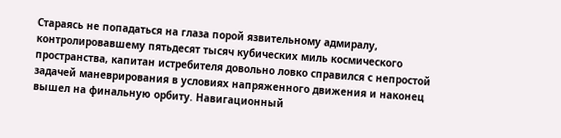Стараясь не попадаться на глаза порой язвительному адмиралу, контролировавшему пятьдесят тысяч кубических миль космического пространства, капитан истребителя довольно ловко справился с непростой задачей маневрирования в условиях напряженного движения и наконец вышел на финальную орбиту. Навигационный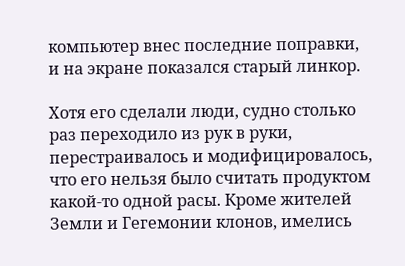компьютер внес последние поправки, и на экране показался старый линкор.

Хотя его сделали люди, судно столько раз переходило из рук в руки, перестраивалось и модифицировалось, что его нельзя было считать продуктом какой-то одной расы. Кроме жителей Земли и Гегемонии клонов, имелись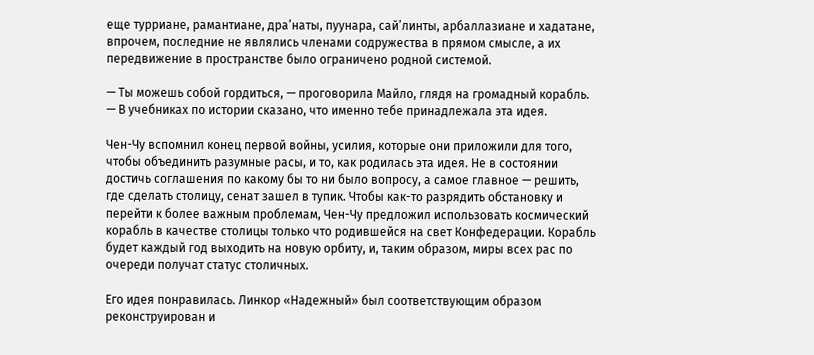еще турриане, рамантиане, дра’наты, пуунара, сай’линты, арбаллазиане и хадатане, впрочем, последние не являлись членами содружества в прямом смысле, а их передвижение в пространстве было ограничено родной системой.

— Ты можешь собой гордиться, — проговорила Майло, глядя на громадный корабль. — В учебниках по истории сказано, что именно тебе принадлежала эта идея.

Чен-Чу вспомнил конец первой войны, усилия, которые они приложили для того, чтобы объединить разумные расы, и то, как родилась эта идея. Не в состоянии достичь соглашения по какому бы то ни было вопросу, а самое главное — решить, где сделать столицу, сенат зашел в тупик. Чтобы как-то разрядить обстановку и перейти к более важным проблемам, Чен-Чу предложил использовать космический корабль в качестве столицы только что родившейся на свет Конфедерации. Корабль будет каждый год выходить на новую орбиту, и, таким образом, миры всех рас по очереди получат статус столичных.

Его идея понравилась. Линкор «Надежный» был соответствующим образом реконструирован и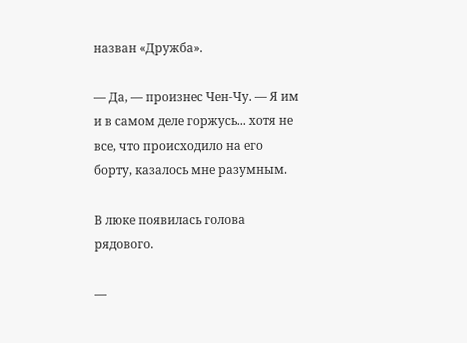назван «Дружба».

— Да, — произнес Чен-Чу. — Я им и в самом деле горжусь... хотя не все, что происходило на его борту, казалось мне разумным.

В люке появилась голова рядового.

—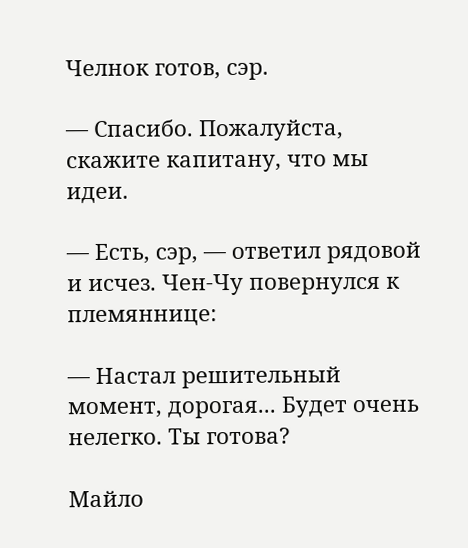Челнок готов, сэр.

— Спасибо. Пожалуйста, скажите капитану, что мы идеи.

— Есть, сэр, — ответил рядовой и исчез. Чен-Чу повернулся к племяннице:

— Настал решительный момент, дорогая... Будет очень нелегко. Ты готова?

Майло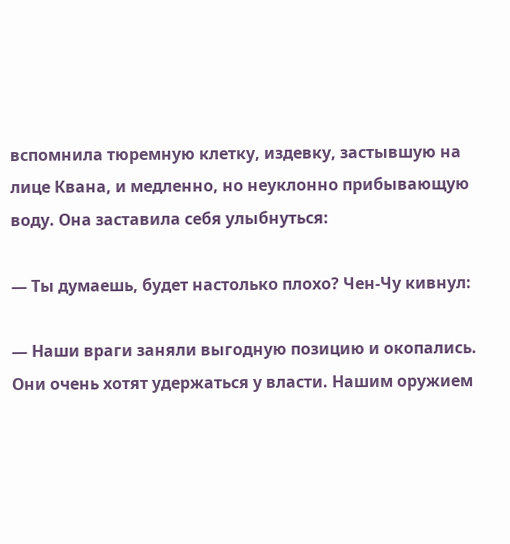вспомнила тюремную клетку, издевку, застывшую на лице Квана, и медленно, но неуклонно прибывающую воду. Она заставила себя улыбнуться:

— Ты думаешь, будет настолько плохо? Чен-Чу кивнул:

— Наши враги заняли выгодную позицию и окопались. Они очень хотят удержаться у власти. Нашим оружием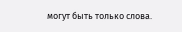могут быть только слова.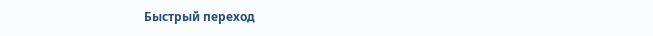Быстрый переход